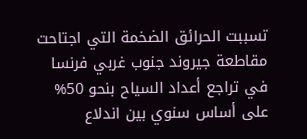تسببت الحرائق الضخمة التي اجتاحت مقاطعة جيروند جنوب غربي فرنسا في تراجع أعداد السياح بنحو 50% على أساس سنوي بين اندلاع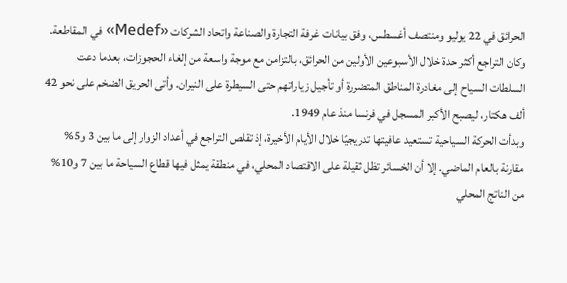الحرائق في 22 يوليو ومنتصف أغسطس، وفق بيانات غرفة التجارة والصناعة واتحاد الشركات «Medef» في المقاطعة.
وكان التراجع أكثر حدة خلال الأسبوعين الأولين من الحرائق، بالتزامن مع موجة واسعة من إلغاء الحجوزات، بعدما دعت السلطات السياح إلى مغادرة المناطق المتضررة أو تأجيل زياراتهم حتى السيطرة على النيران. وأتى الحريق الضخم على نحو 42 ألف هكتار، ليصبح الأكبر المسجل في فرنسا منذ عام 1949.
وبدأت الحركة السياحية تستعيد عافيتها تدريجيًا خلال الأيام الأخيرة، إذ تقلص التراجع في أعداد الزوار إلى ما بين 3 و5% مقارنة بالعام الماضي. إلا أن الخسائر تظل ثقيلة على الاقتصاد المحلي، في منطقة يمثل فيها قطاع السياحة ما بين 7 و10% من الناتج المحلي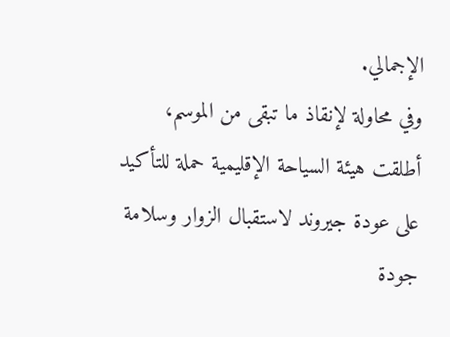الإجمالي.
وفي محاولة لإنقاذ ما تبقى من الموسم، أطلقت هيئة السياحة الإقليمية حملة للتأكيد على عودة جيروند لاستقبال الزوار وسلامة جودة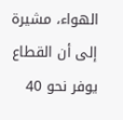الهواء، مشيرة إلى أن القطاع يوفر نحو 40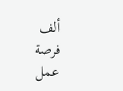ألف فرصة عمل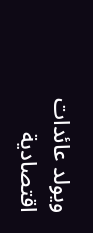ويولد عائدات اقتصادية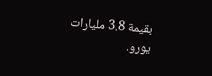بقيمة 3.8 مليارات يورو.